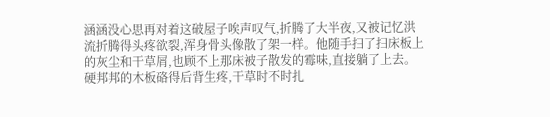涵涵没心思再对着这破屋子唉声叹气,折腾了大半夜,又被记忆洪流折腾得头疼欲裂,浑身骨头像散了架一样。他随手扫了扫床板上的灰尘和干草屑,也顾不上那床被子散发的霉味,直接躺了上去。
硬邦邦的木板硌得后背生疼,干草时不时扎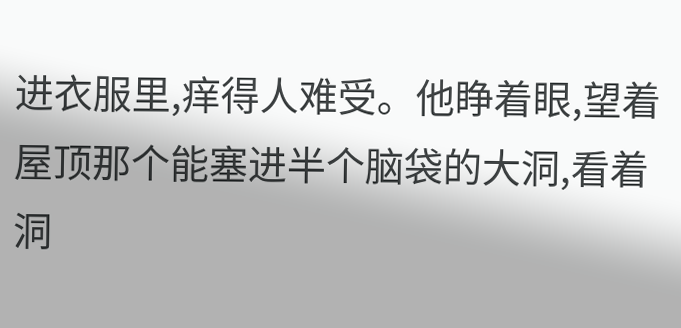进衣服里,痒得人难受。他睁着眼,望着屋顶那个能塞进半个脑袋的大洞,看着洞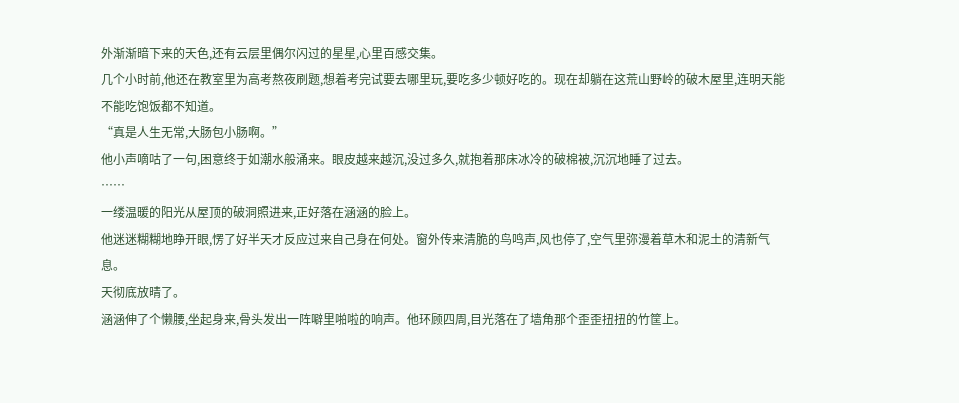外渐渐暗下来的天色,还有云层里偶尔闪过的星星,心里百感交集。
几个小时前,他还在教室里为高考熬夜刷题,想着考完试要去哪里玩,要吃多少顿好吃的。现在却躺在这荒山野岭的破木屋里,连明天能不能吃饱饭都不知道。
“真是人生无常,大肠包小肠啊。”
他小声嘀咕了一句,困意终于如潮水般涌来。眼皮越来越沉,没过多久,就抱着那床冰冷的破棉被,沉沉地睡了过去。
……
一缕温暖的阳光从屋顶的破洞照进来,正好落在涵涵的脸上。
他迷迷糊糊地睁开眼,愣了好半天才反应过来自己身在何处。窗外传来清脆的鸟鸣声,风也停了,空气里弥漫着草木和泥土的清新气息。
天彻底放晴了。
涵涵伸了个懒腰,坐起身来,骨头发出一阵噼里啪啦的响声。他环顾四周,目光落在了墙角那个歪歪扭扭的竹筐上。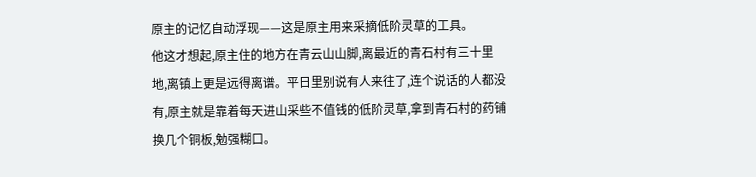原主的记忆自动浮现——这是原主用来采摘低阶灵草的工具。
他这才想起,原主住的地方在青云山山脚,离最近的青石村有三十里地,离镇上更是远得离谱。平日里别说有人来往了,连个说话的人都没有,原主就是靠着每天进山采些不值钱的低阶灵草,拿到青石村的药铺换几个铜板,勉强糊口。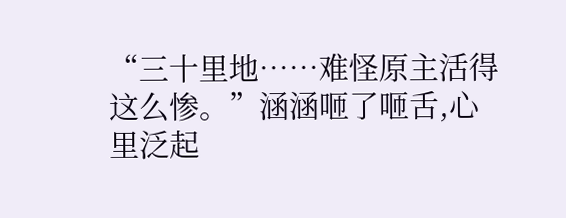“三十里地……难怪原主活得这么惨。”涵涵咂了咂舌,心里泛起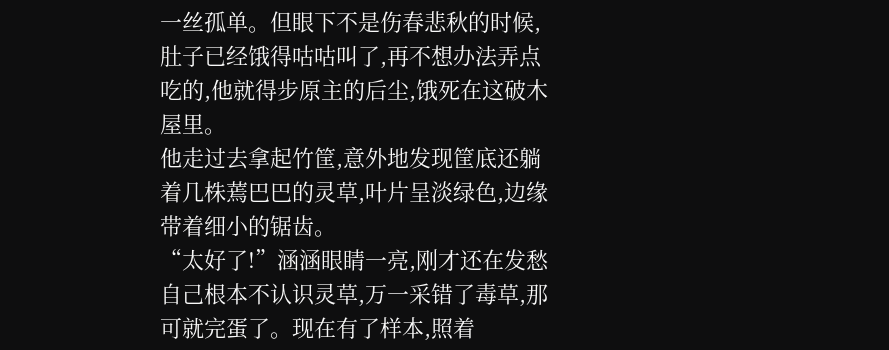一丝孤单。但眼下不是伤春悲秋的时候,肚子已经饿得咕咕叫了,再不想办法弄点吃的,他就得步原主的后尘,饿死在这破木屋里。
他走过去拿起竹筐,意外地发现筐底还躺着几株蔫巴巴的灵草,叶片呈淡绿色,边缘带着细小的锯齿。
“太好了!”涵涵眼睛一亮,刚才还在发愁自己根本不认识灵草,万一采错了毒草,那可就完蛋了。现在有了样本,照着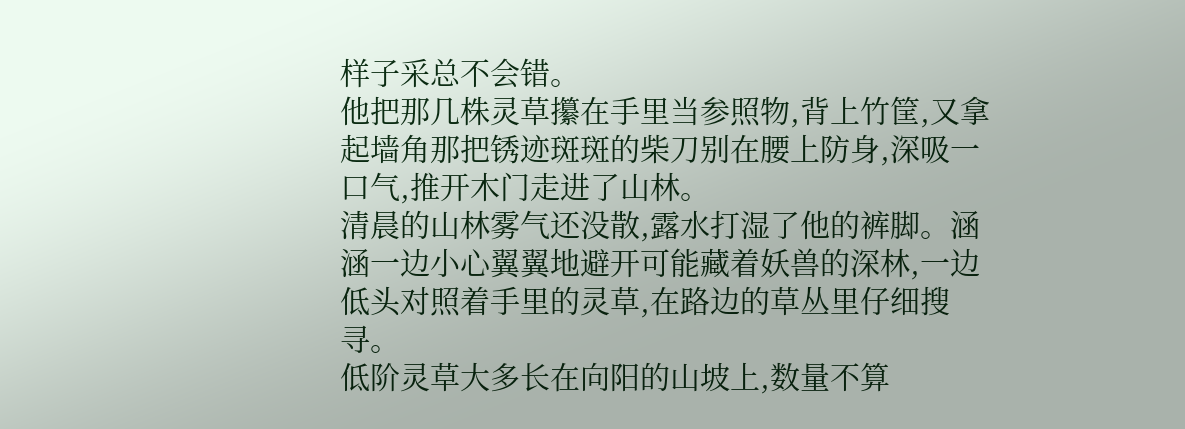样子采总不会错。
他把那几株灵草攥在手里当参照物,背上竹筐,又拿起墙角那把锈迹斑斑的柴刀别在腰上防身,深吸一口气,推开木门走进了山林。
清晨的山林雾气还没散,露水打湿了他的裤脚。涵涵一边小心翼翼地避开可能藏着妖兽的深林,一边低头对照着手里的灵草,在路边的草丛里仔细搜寻。
低阶灵草大多长在向阳的山坡上,数量不算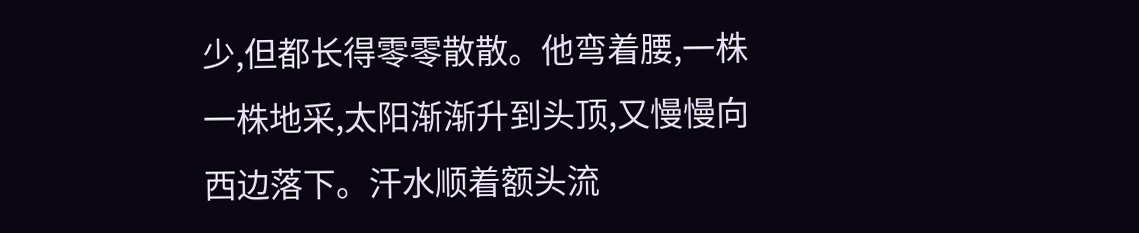少,但都长得零零散散。他弯着腰,一株一株地采,太阳渐渐升到头顶,又慢慢向西边落下。汗水顺着额头流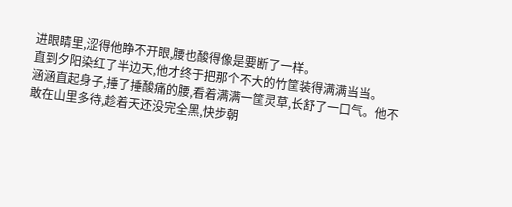进眼睛里,涩得他睁不开眼,腰也酸得像是要断了一样。
直到夕阳染红了半边天,他才终于把那个不大的竹筐装得满满当当。
涵涵直起身子,捶了捶酸痛的腰,看着满满一筐灵草,长舒了一口气。他不敢在山里多待,趁着天还没完全黑,快步朝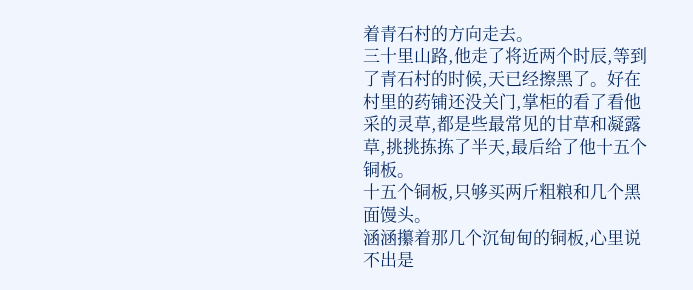着青石村的方向走去。
三十里山路,他走了将近两个时辰,等到了青石村的时候,天已经擦黑了。好在村里的药铺还没关门,掌柜的看了看他采的灵草,都是些最常见的甘草和凝露草,挑挑拣拣了半天,最后给了他十五个铜板。
十五个铜板,只够买两斤粗粮和几个黑面馒头。
涵涵攥着那几个沉甸甸的铜板,心里说不出是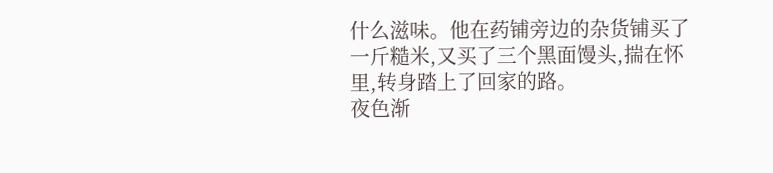什么滋味。他在药铺旁边的杂货铺买了一斤糙米,又买了三个黑面馒头,揣在怀里,转身踏上了回家的路。
夜色渐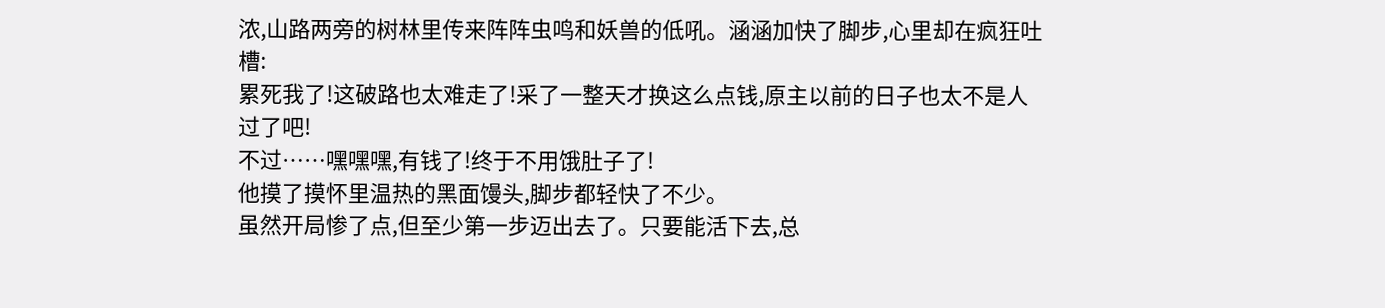浓,山路两旁的树林里传来阵阵虫鸣和妖兽的低吼。涵涵加快了脚步,心里却在疯狂吐槽:
累死我了!这破路也太难走了!采了一整天才换这么点钱,原主以前的日子也太不是人过了吧!
不过……嘿嘿嘿,有钱了!终于不用饿肚子了!
他摸了摸怀里温热的黑面馒头,脚步都轻快了不少。
虽然开局惨了点,但至少第一步迈出去了。只要能活下去,总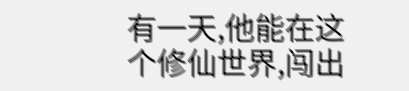有一天,他能在这个修仙世界,闯出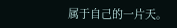属于自己的一片天。